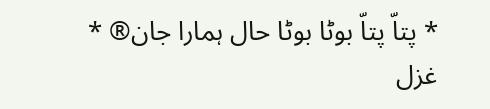* پتاّ پتاّ بوٹا بوٹا حال ہمارا جان® *
غزل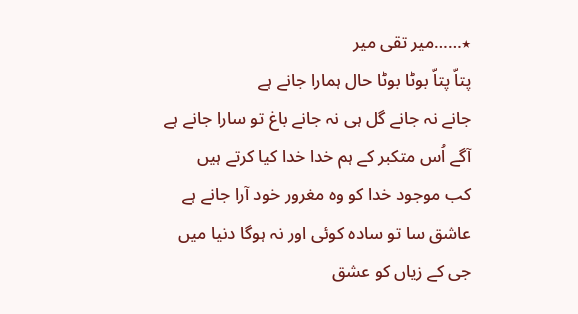٭……میر تقی میر
پتاّ پتاّ بوٹا بوٹا حال ہمارا جانے ہے
جانے نہ جانے گل ہی نہ جانے باغ تو سارا جانے ہے
آگے اُس متکبر کے ہم خدا خدا کیا کرتے ہیں
کب موجود خدا کو وہ مغرور خود آرا جانے ہے
عاشق سا تو سادہ کوئی اور نہ ہوگا دنیا میں
جی کے زیاں کو عشق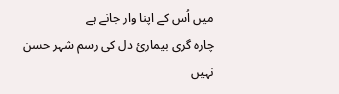میں اُس کے اپنا وار جانے ہے
چارہ گری بیماریٔ دل کی رسم شہر حسن نہیں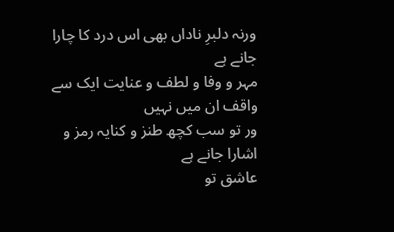ورنہ دلبرِ ناداں بھی اس درد کا چارا جانے ہے
مہر و وفا و لطف و عنایت ایک سے واقف ان میں نہیں
ور تو سب کچھ طنز و کنایہ رمز و اشارا جانے ہے
عاشق تو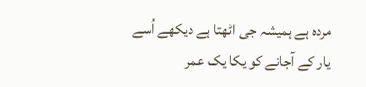مردہ ہے ہمیشہ جی اٹھتا ہے دیکھے اُسے
یار کے آجانے کو یکا یک عمر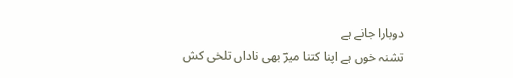دوبارا جانے ہے
تشنہ خوں ہے اپنا کتنا میرؔ بھی ناداں تلخی کش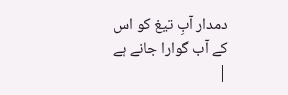دمدار آبِ تیغ کو اس کے آب گوارا جانے ہے
|